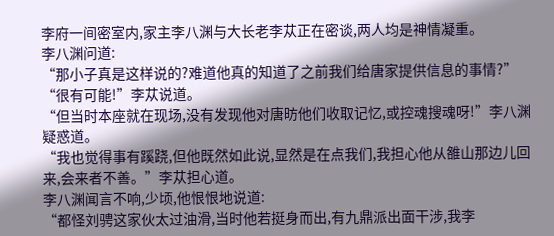李府一间密室内,家主李八渊与大长老李苁正在密谈,两人均是神情凝重。
李八渊问道:
“那小子真是这样说的?难道他真的知道了之前我们给唐家提供信息的事情?”
“很有可能!”李苁说道。
“但当时本座就在现场,没有发现他对唐昉他们收取记忆,或控魂搜魂呀!”李八渊疑惑道。
“我也觉得事有蹊跷,但他既然如此说,显然是在点我们,我担心他从雒山那边儿回来,会来者不善。”李苁担心道。
李八渊闻言不响,少顷,他恨恨地说道:
“都怪刘骋这家伙太过油滑,当时他若挺身而出,有九鼎派出面干涉,我李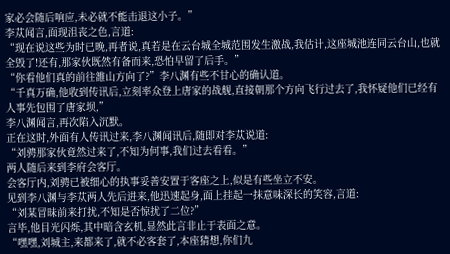家必会随后响应,未必就不能击退这小子。”
李苁闻言,面现沮丧之色,言道:
“现在说这些为时已晚,再者说,真若是在云台城全城范围发生激战,我估计,这座城池连同云台山,也就全毁了!还有,那家伙既然有备而来,恐怕早留了后手。”
“你看他们真的前往雒山方向了?”李八渊有些不甘心的确认道。
“千真万确,他收到传讯后,立刻率众登上唐家的战舰,直接朝那个方向飞行过去了,我怀疑他们已经有人事先包围了唐家坝,”
李八渊闻言,再次陷入沉默。
正在这时,外面有人传讯过来,李八渊闻讯后,随即对李苁说道:
“刘骋那家伙竟然过来了,不知为何事,我们过去看看。”
两人随后来到李府会客厅。
会客厅内,刘骋已被细心的执事妥善安置于客座之上,似是有些坐立不安。
见到李八渊与李苁两人先后进来,他迅速起身,面上挂起一抹意味深长的笑容,言道:
“刘某冒昧前来打扰,不知是否惊扰了二位?”
言毕,他目光闪烁,其中暗含玄机,显然此言非止于表面之意。
“嘿嘿,刘城主,来都来了,就不必客套了,本座猜想,你们九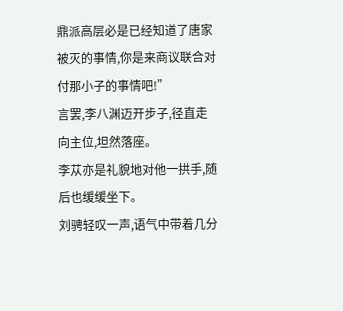鼎派高层必是已经知道了唐家被灭的事情,你是来商议联合对付那小子的事情吧!”
言罢,李八渊迈开步子,径直走向主位,坦然落座。
李苁亦是礼貌地对他一拱手,随后也缓缓坐下。
刘骋轻叹一声,语气中带着几分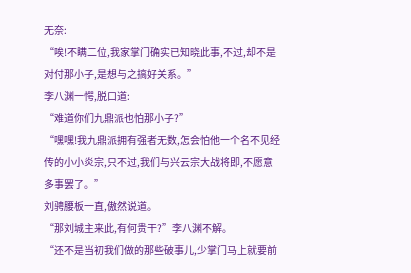无奈:
“唉!不瞒二位,我家掌门确实已知晓此事,不过,却不是对付那小子,是想与之搞好关系。”
李八渊一愕,脱口道:
“难道你们九鼎派也怕那小子?”
“嘿嘿!我九鼎派拥有强者无数,怎会怕他一个名不见经传的小小炎宗,只不过,我们与兴云宗大战将即,不愿意多事罢了。”
刘骋腰板一直,傲然说道。
“那刘城主来此,有何贵干?”李八渊不解。
“还不是当初我们做的那些破事儿,少掌门马上就要前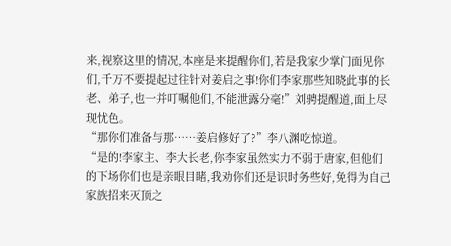来,视察这里的情况,本座是来提醒你们,若是我家少掌门面见你们,千万不要提起过往针对姜启之事!你们李家那些知晓此事的长老、弟子,也一并叮嘱他们,不能泄露分毫!”刘骋提醒道,面上尽现忧色。
“那你们准备与那……姜启修好了?”李八渊吃惊道。
“是的!李家主、李大长老,你李家虽然实力不弱于唐家,但他们的下场你们也是亲眼目睹,我劝你们还是识时务些好,免得为自己家族招来灭顶之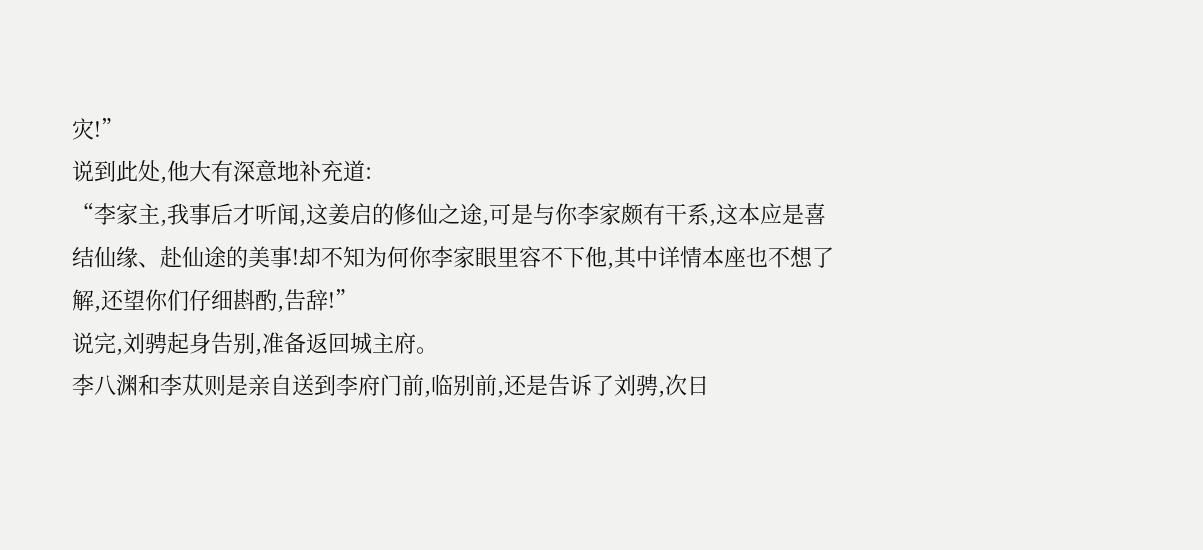灾!”
说到此处,他大有深意地补充道:
“李家主,我事后才听闻,这姜启的修仙之途,可是与你李家颇有干系,这本应是喜结仙缘、赴仙途的美事!却不知为何你李家眼里容不下他,其中详情本座也不想了解,还望你们仔细斟酌,告辞!”
说完,刘骋起身告别,准备返回城主府。
李八渊和李苁则是亲自送到李府门前,临别前,还是告诉了刘骋,次日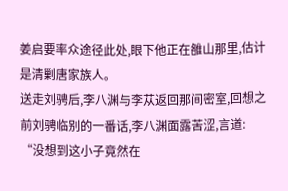姜启要率众途径此处,眼下他正在雒山那里,估计是清剿唐家族人。
送走刘骋后,李八渊与李苁返回那间密室,回想之前刘骋临别的一番话,李八渊面露苦涩,言道:
“没想到这小子竟然在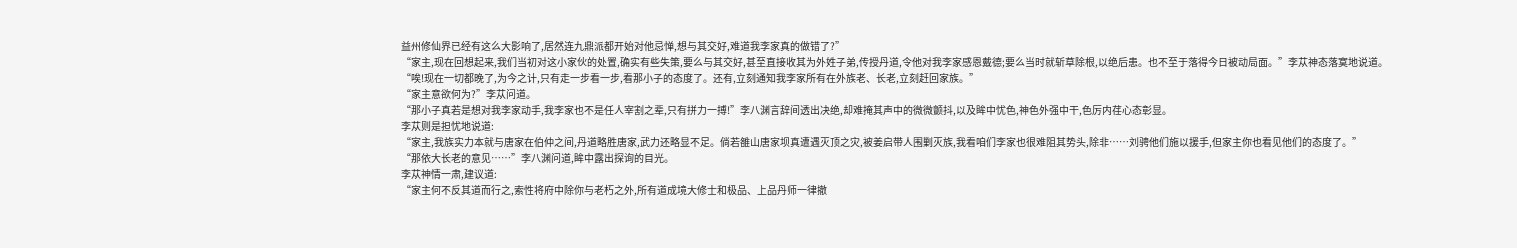益州修仙界已经有这么大影响了,居然连九鼎派都开始对他忌惮,想与其交好,难道我李家真的做错了?”
“家主,现在回想起来,我们当初对这小家伙的处置,确实有些失策,要么与其交好,甚至直接收其为外姓子弟,传授丹道,令他对我李家感恩戴德;要么当时就斩草除根,以绝后患。也不至于落得今日被动局面。”李苁神态落寞地说道。
“唉!现在一切都晚了,为今之计,只有走一步看一步,看那小子的态度了。还有,立刻通知我李家所有在外族老、长老,立刻赶回家族。”
“家主意欲何为?”李苁问道。
“那小子真若是想对我李家动手,我李家也不是任人宰割之辈,只有拼力一搏!”李八渊言辞间透出决绝,却难掩其声中的微微颤抖,以及眸中忧色,神色外强中干,色厉内荏心态彰显。
李苁则是担忧地说道:
“家主,我族实力本就与唐家在伯仲之间,丹道略胜唐家,武力还略显不足。倘若雒山唐家坝真遭遇灭顶之灾,被姜启带人围剿灭族,我看咱们李家也很难阻其势头,除非……刘骋他们施以援手,但家主你也看见他们的态度了。”
“那依大长老的意见……”李八渊问道,眸中露出探询的目光。
李苁神情一肃,建议道:
“家主何不反其道而行之,索性将府中除你与老朽之外,所有道成境大修士和极品、上品丹师一律撤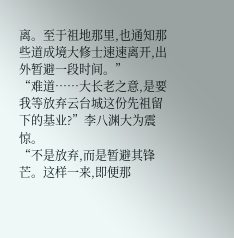离。至于祖地那里,也通知那些道成境大修士速速离开,出外暂避一段时间。”
“难道……大长老之意,是要我等放弃云台城这份先祖留下的基业?”李八渊大为震惊。
“不是放弃,而是暂避其锋芒。这样一来,即便那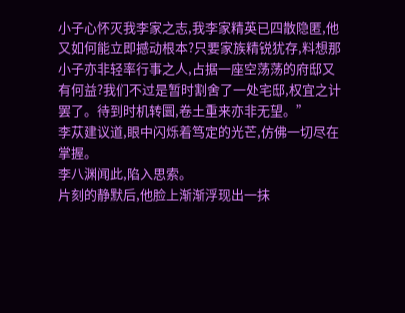小子心怀灭我李家之志,我李家精英已四散隐匿,他又如何能立即撼动根本?只要家族精锐犹存,料想那小子亦非轻率行事之人,占据一座空荡荡的府邸又有何益?我们不过是暂时割舍了一处宅邸,权宜之计罢了。待到时机转圜,卷土重来亦非无望。”
李苁建议道,眼中闪烁着笃定的光芒,仿佛一切尽在掌握。
李八渊闻此,陷入思索。
片刻的静默后,他脸上渐渐浮现出一抹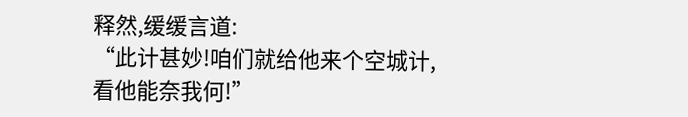释然,缓缓言道:
“此计甚妙!咱们就给他来个空城计,看他能奈我何!”